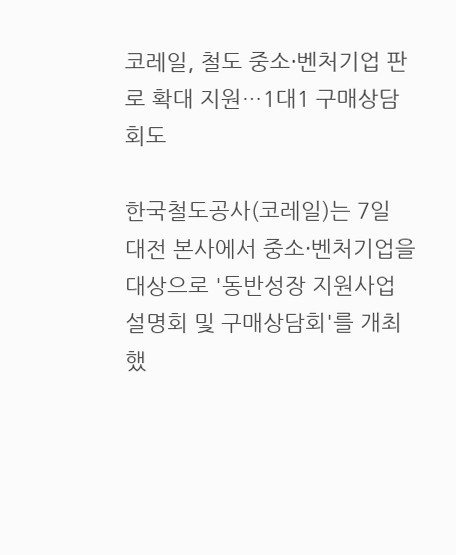코레일, 철도 중소·벤처기업 판로 확대 지원…1대1 구매상담회도

한국철도공사(코레일)는 7일 대전 본사에서 중소·벤처기업을 대상으로 '동반성장 지원사업 설명회 및 구매상담회'를 개최했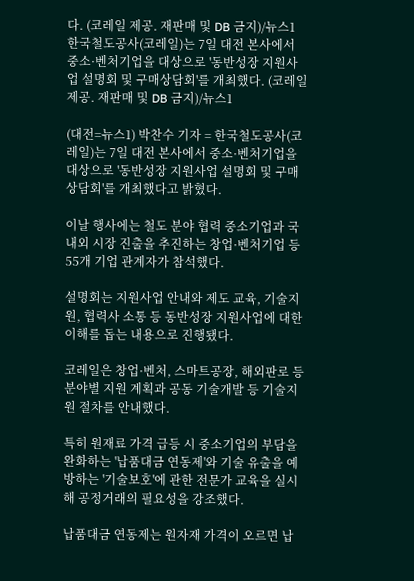다. (코레일 제공. 재판매 및 DB 금지)/뉴스1
한국철도공사(코레일)는 7일 대전 본사에서 중소·벤처기업을 대상으로 '동반성장 지원사업 설명회 및 구매상담회'를 개최했다. (코레일 제공. 재판매 및 DB 금지)/뉴스1

(대전=뉴스1) 박찬수 기자 = 한국철도공사(코레일)는 7일 대전 본사에서 중소·벤처기업을 대상으로 '동반성장 지원사업 설명회 및 구매상담회'를 개최했다고 밝혔다.

이날 행사에는 철도 분야 협력 중소기업과 국내외 시장 진출을 추진하는 창업·벤처기업 등 55개 기업 관계자가 참석했다.

설명회는 지원사업 안내와 제도 교육, 기술지원, 협력사 소통 등 동반성장 지원사업에 대한 이해를 돕는 내용으로 진행됐다.

코레일은 창업·벤처, 스마트공장, 해외판로 등 분야별 지원 계획과 공동 기술개발 등 기술지원 절차를 안내했다.

특히 원재료 가격 급등 시 중소기업의 부담을 완화하는 '납품대금 연동제'와 기술 유출을 예방하는 '기술보호'에 관한 전문가 교육을 실시해 공정거래의 필요성을 강조했다.

납품대금 연동제는 원자재 가격이 오르면 납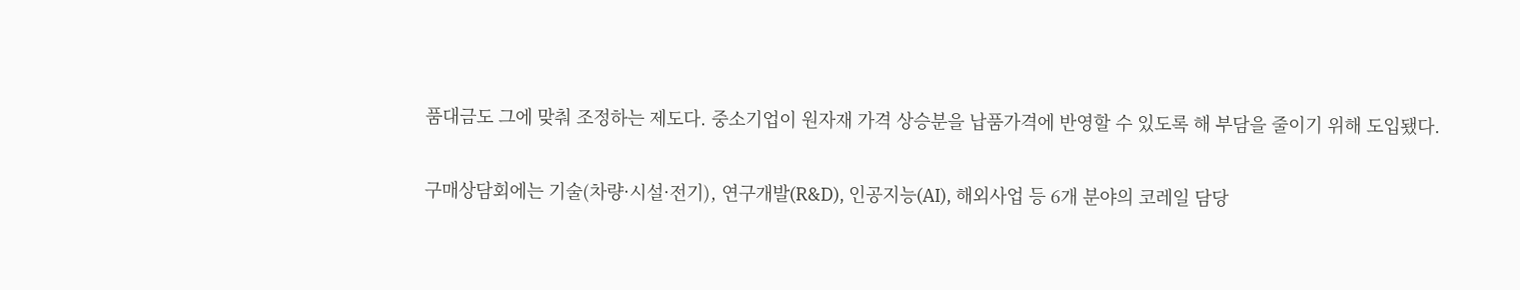품대금도 그에 맞춰 조정하는 제도다. 중소기업이 원자재 가격 상승분을 납품가격에 반영할 수 있도록 해 부담을 줄이기 위해 도입됐다.

구매상담회에는 기술(차량·시설·전기), 연구개발(R&D), 인공지능(AI), 해외사업 등 6개 분야의 코레일 담당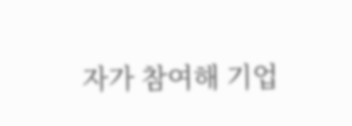자가 참여해 기업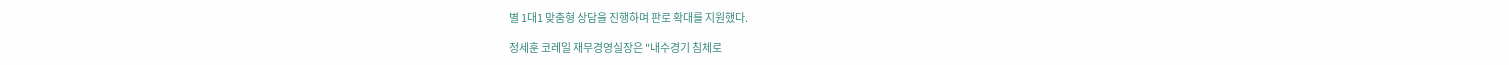별 1대1 맞춤형 상담을 진행하며 판로 확대를 지원했다.

정세훈 코레일 재무경영실장은 "내수경기 침체로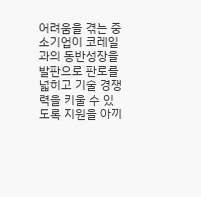어려움을 겪는 중소기업이 코레일과의 동반성장을 발판으로 판로를 넓히고 기술 경쟁력을 키울 수 있도록 지원을 아끼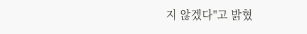지 않겠다"고 밝혔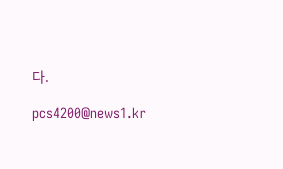다.

pcs4200@news1.kr